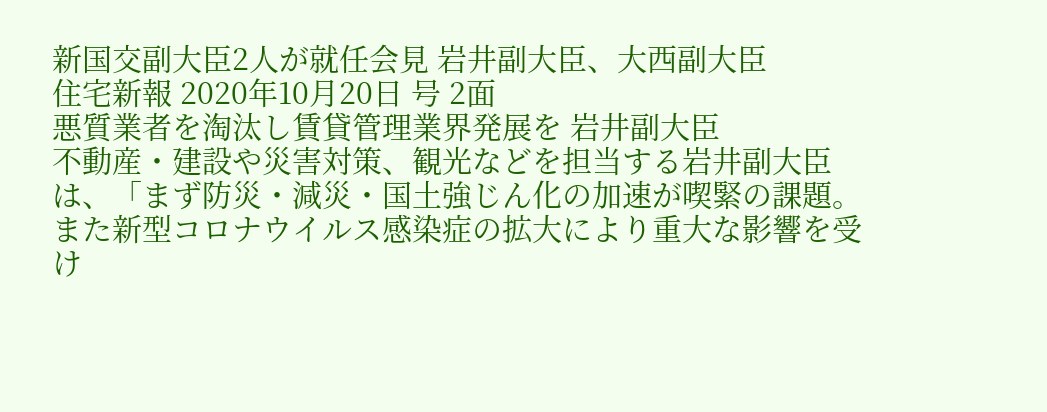新国交副大臣2人が就任会見 岩井副大臣、大西副大臣
住宅新報 2020年10月20日 号 2面
悪質業者を淘汰し賃貸管理業界発展を 岩井副大臣
不動産・建設や災害対策、観光などを担当する岩井副大臣は、「まず防災・減災・国土強じん化の加速が喫緊の課題。また新型コロナウイルス感染症の拡大により重大な影響を受け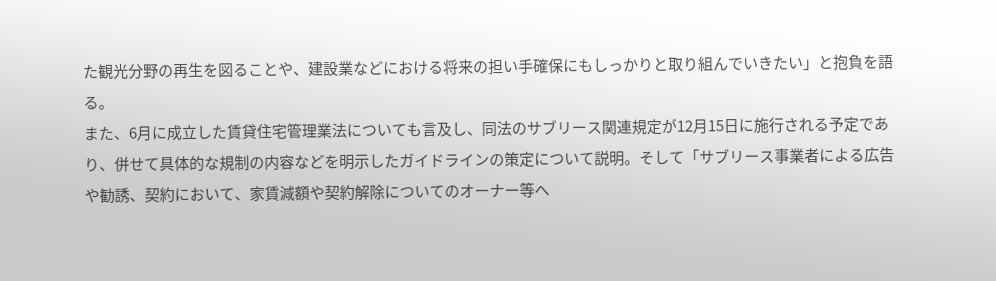た観光分野の再生を図ることや、建設業などにおける将来の担い手確保にもしっかりと取り組んでいきたい」と抱負を語る。
また、6月に成立した賃貸住宅管理業法についても言及し、同法のサブリース関連規定が12月15日に施行される予定であり、併せて具体的な規制の内容などを明示したガイドラインの策定について説明。そして「サブリース事業者による広告や勧誘、契約において、家賃減額や契約解除についてのオーナー等へ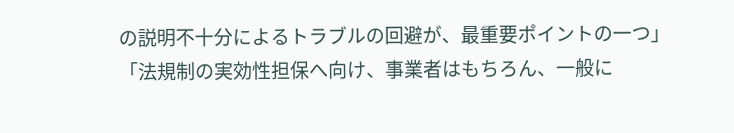の説明不十分によるトラブルの回避が、最重要ポイントの一つ」「法規制の実効性担保へ向け、事業者はもちろん、一般に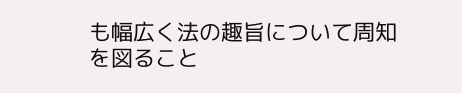も幅広く法の趣旨について周知を図ること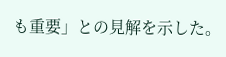も重要」との見解を示した。